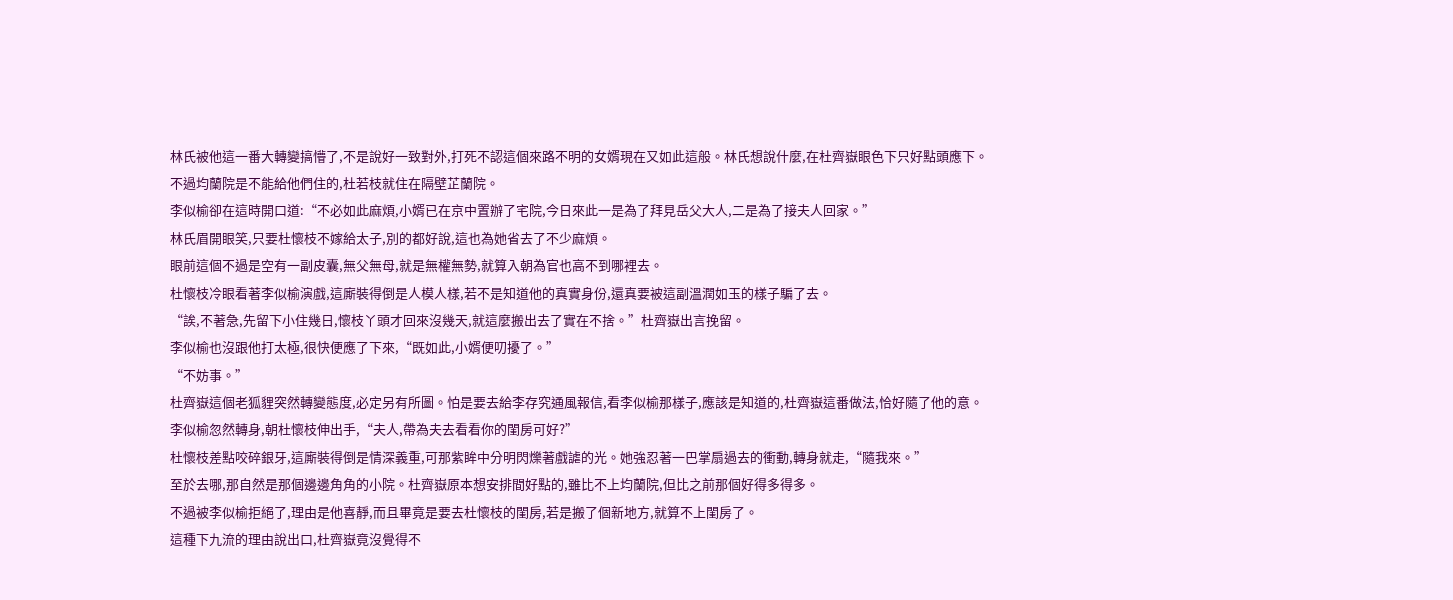林氏被他這一番大轉變搞懵了,不是說好一致對外,打死不認這個來路不明的女婿現在又如此這般。林氏想說什麼,在杜齊嶽眼色下只好點頭應下。
不過均蘭院是不能給他們住的,杜若枝就住在隔壁芷蘭院。
李似榆卻在這時開口道:“不必如此麻煩,小婿已在京中置辦了宅院,今日來此一是為了拜見岳父大人,二是為了接夫人回家。”
林氏眉開眼笑,只要杜懷枝不嫁給太子,別的都好說,這也為她省去了不少麻煩。
眼前這個不過是空有一副皮囊,無父無母,就是無權無勢,就算入朝為官也高不到哪裡去。
杜懷枝冷眼看著李似榆演戲,這廝裝得倒是人模人樣,若不是知道他的真實身份,還真要被這副溫潤如玉的樣子騙了去。
“誒,不著急,先留下小住幾日,懷枝丫頭才回來沒幾天,就這麼搬出去了實在不捨。”杜齊嶽出言挽留。
李似榆也沒跟他打太極,很快便應了下來,“既如此,小婿便叨擾了。”
“不妨事。”
杜齊嶽這個老狐貍突然轉變態度,必定另有所圖。怕是要去給李存究通風報信,看李似榆那樣子,應該是知道的,杜齊嶽這番做法,恰好隨了他的意。
李似榆忽然轉身,朝杜懷枝伸出手,“夫人,帶為夫去看看你的閨房可好?”
杜懷枝差點咬碎銀牙,這廝裝得倒是情深義重,可那紫眸中分明閃爍著戲謔的光。她強忍著一巴掌扇過去的衝動,轉身就走,“隨我來。”
至於去哪,那自然是那個邊邊角角的小院。杜齊嶽原本想安排間好點的,雖比不上均蘭院,但比之前那個好得多得多。
不過被李似榆拒絕了,理由是他喜靜,而且畢竟是要去杜懷枝的閨房,若是搬了個新地方,就算不上閨房了。
這種下九流的理由說出口,杜齊嶽竟沒覺得不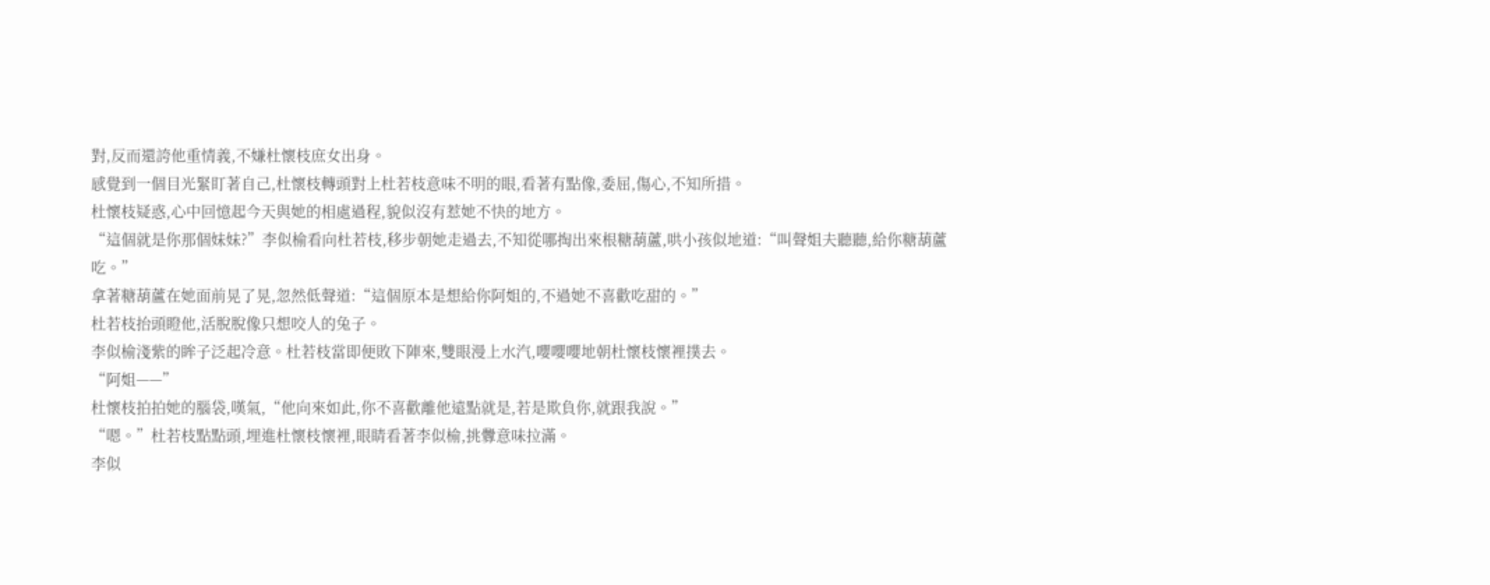對,反而還誇他重情義,不嫌杜懷枝庶女出身。
感覺到一個目光緊盯著自己,杜懷枝轉頭對上杜若枝意味不明的眼,看著有點像,委屈,傷心,不知所措。
杜懷枝疑惑,心中回憶起今天與她的相處過程,貌似沒有惹她不快的地方。
“這個就是你那個妹妹?”李似榆看向杜若枝,移步朝她走過去,不知從哪掏出來根糖葫蘆,哄小孩似地道:“叫聲姐夫聽聽,給你糖葫蘆吃。”
拿著糖葫蘆在她面前晃了晃,忽然低聲道:“這個原本是想給你阿姐的,不過她不喜歡吃甜的。”
杜若枝抬頭瞪他,活脫脫像只想咬人的兔子。
李似榆淺紫的眸子泛起冷意。杜若枝當即便敗下陣來,雙眼漫上水汽,嚶嚶嚶地朝杜懷枝懷裡撲去。
“阿姐——”
杜懷枝拍拍她的腦袋,嘆氣,“他向來如此,你不喜歡離他遠點就是,若是欺負你,就跟我說。”
“嗯。”杜若枝點點頭,埋進杜懷枝懷裡,眼睛看著李似榆,挑釁意味拉滿。
李似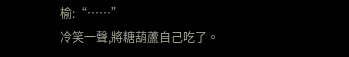榆:“……”
冷笑一聲,將糖葫蘆自己吃了。